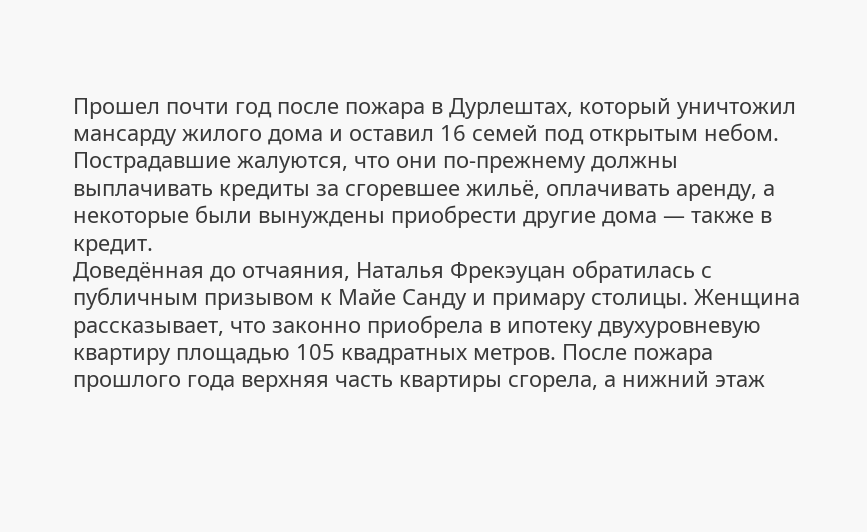Прошел почти год после пожара в Дурлештах, который уничтожил мансарду жилого дома и оставил 16 семей под открытым небом. Пострадавшие жалуются, что они по-прежнему должны выплачивать кредиты за сгоревшее жильё, оплачивать аренду, а некоторые были вынуждены приобрести другие дома — также в кредит.
Доведённая до отчаяния, Наталья Фрекэуцан обратилась с публичным призывом к Майе Санду и примару столицы. Женщина рассказывает, что законно приобрела в ипотеку двухуровневую квартиру площадью 105 квадратных метров. После пожара прошлого года верхняя часть квартиры сгорела, а нижний этаж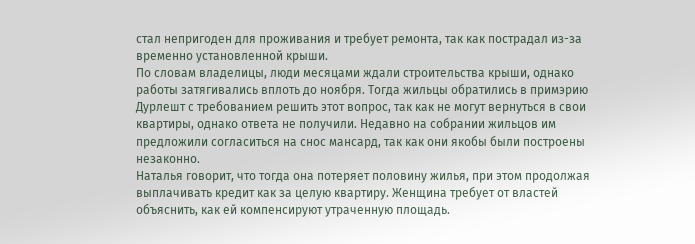стал непригоден для проживания и требует ремонта, так как пострадал из-за временно установленной крыши.
По словам владелицы, люди месяцами ждали строительства крыши, однако работы затягивались вплоть до ноября. Тогда жильцы обратились в примэрию Дурлешт с требованием решить этот вопрос, так как не могут вернуться в свои квартиры, однако ответа не получили. Недавно на собрании жильцов им предложили согласиться на снос мансард, так как они якобы были построены незаконно.
Наталья говорит, что тогда она потеряет половину жилья, при этом продолжая выплачивать кредит как за целую квартиру. Женщина требует от властей объяснить, как ей компенсируют утраченную площадь.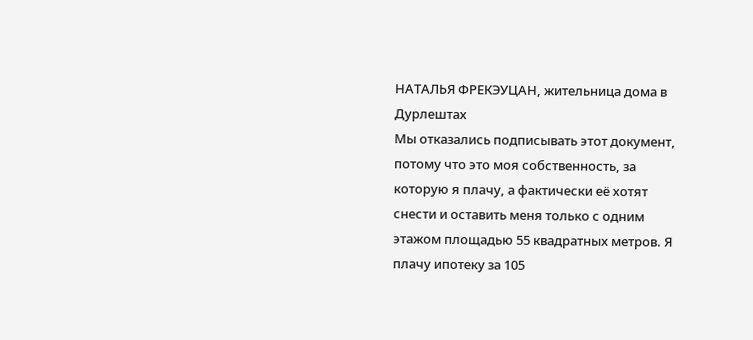НАТАЛЬЯ ФРЕКЭУЦАН, жительница дома в Дурлештах
Мы отказались подписывать этот документ, потому что это моя собственность, за которую я плачу, а фактически её хотят снести и оставить меня только с одним этажом площадью 55 квадратных метров. Я плачу ипотеку за 105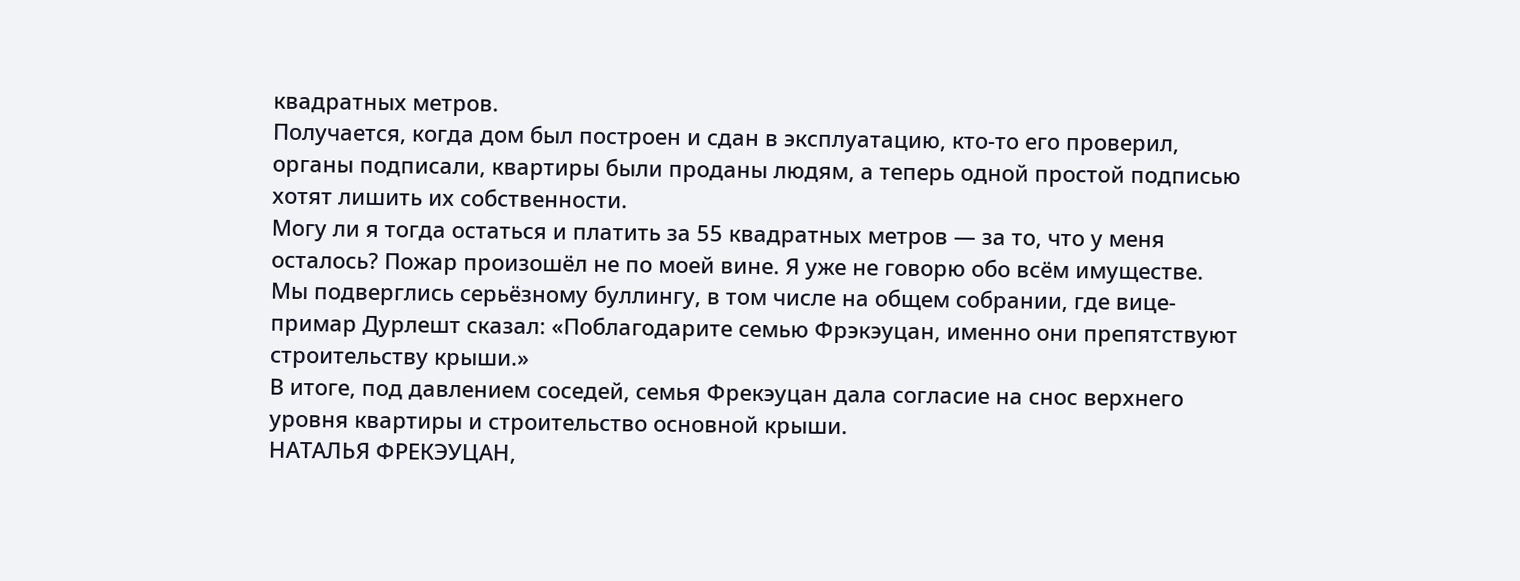квадратных метров.
Получается, когда дом был построен и сдан в эксплуатацию, кто-то его проверил, органы подписали, квартиры были проданы людям, а теперь одной простой подписью хотят лишить их собственности.
Могу ли я тогда остаться и платить за 55 квадратных метров — за то, что у меня осталось? Пожар произошёл не по моей вине. Я уже не говорю обо всём имуществе.
Мы подверглись серьёзному буллингу, в том числе на общем собрании, где вице-примар Дурлешт сказал: «Поблагодарите семью Фрэкэуцан, именно они препятствуют строительству крыши.»
В итоге, под давлением соседей, семья Фрекэуцан дала согласие на снос верхнего уровня квартиры и строительство основной крыши.
НАТАЛЬЯ ФРЕКЭУЦАН,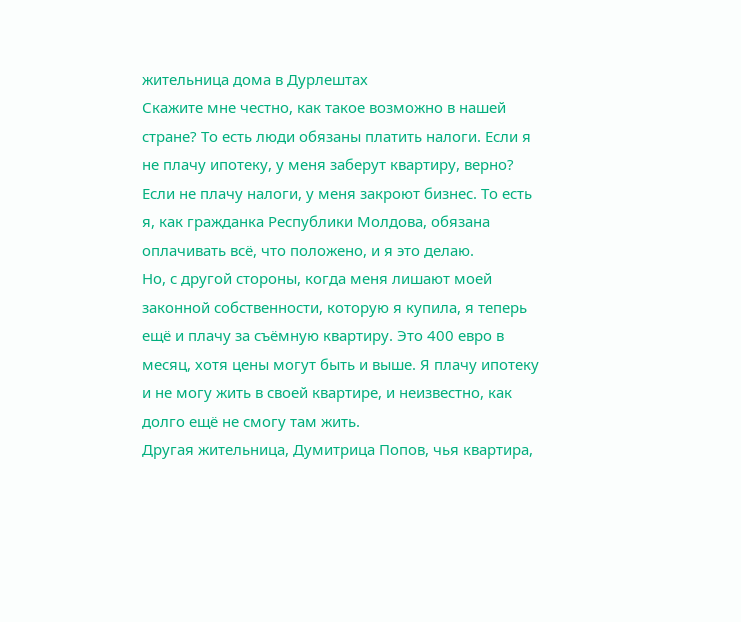жительница дома в Дурлештах
Скажите мне честно, как такое возможно в нашей стране? То есть люди обязаны платить налоги. Если я не плачу ипотеку, у меня заберут квартиру, верно? Если не плачу налоги, у меня закроют бизнес. То есть я, как гражданка Республики Молдова, обязана оплачивать всё, что положено, и я это делаю.
Но, с другой стороны, когда меня лишают моей законной собственности, которую я купила, я теперь ещё и плачу за съёмную квартиру. Это 400 евро в месяц, хотя цены могут быть и выше. Я плачу ипотеку и не могу жить в своей квартире, и неизвестно, как долго ещё не смогу там жить.
Другая жительница, Думитрица Попов, чья квартира,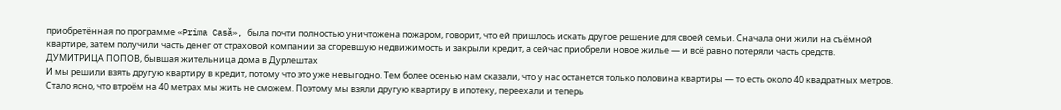приобретённая по программе «Prima Casă», была почти полностью уничтожена пожаром, говорит, что ей пришлось искать другое решение для своей семьи. Сначала они жили на съёмной квартире, затем получили часть денег от страховой компании за сгоревшую недвижимость и закрыли кредит, а сейчас приобрели новое жилье — и всё равно потеряли часть средств.
ДУМИТРИЦА ПОПОВ, бывшая жительница дома в Дурлештах
И мы решили взять другую квартиру в кредит, потому что это уже невыгодно. Тем более осенью нам сказали, что у нас останется только половина квартиры — то есть около 40 квадратных метров. Стало ясно, что втроём на 40 метрах мы жить не сможем. Поэтому мы взяли другую квартиру в ипотеку, переехали и теперь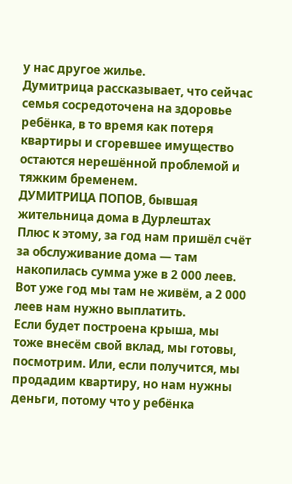у нас другое жилье.
Думитрица рассказывает, что сейчас семья сосредоточена на здоровье ребёнка, в то время как потеря квартиры и сгоревшее имущество остаются нерешённой проблемой и тяжким бременем.
ДУМИТРИЦА ПОПОВ, бывшая жительница дома в Дурлештах
Плюс к этому, за год нам пришёл счёт за обслуживание дома — там накопилась сумма уже в 2 000 леев. Вот уже год мы там не живём, а 2 000 леев нам нужно выплатить.
Если будет построена крыша, мы тоже внесём свой вклад, мы готовы, посмотрим. Или, если получится, мы продадим квартиру, но нам нужны деньги, потому что у ребёнка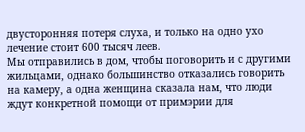двусторонняя потеря слуха, и только на одно ухо лечение стоит 600 тысяч леев.
Мы отправились в дом, чтобы поговорить и с другими жильцами, однако большинство отказались говорить на камеру, а одна женщина сказала нам, что люди ждут конкретной помощи от примэрии для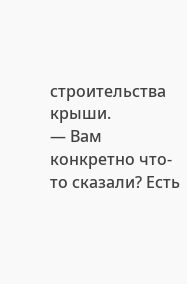строительства крыши.
— Вам конкретно что-то сказали? Есть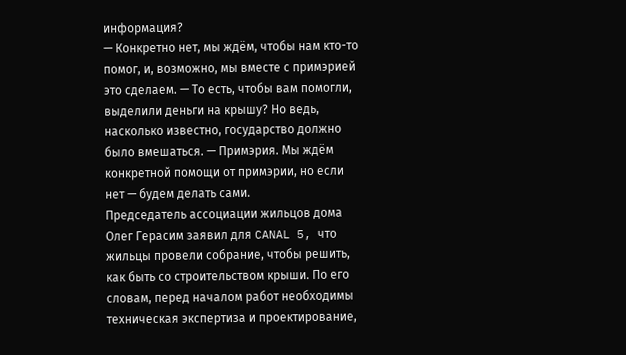информация?
— Конкретно нет, мы ждём, чтобы нам кто-то помог, и, возможно, мы вместе с примэрией это сделаем. — То есть, чтобы вам помогли, выделили деньги на крышу? Но ведь, насколько известно, государство должно было вмешаться. — Примэрия. Мы ждём конкретной помощи от примэрии, но если нет — будем делать сами.
Председатель ассоциации жильцов дома Олег Герасим заявил для CANAL 5, что жильцы провели собрание, чтобы решить, как быть со строительством крыши. По его словам, перед началом работ необходимы техническая экспертиза и проектирование,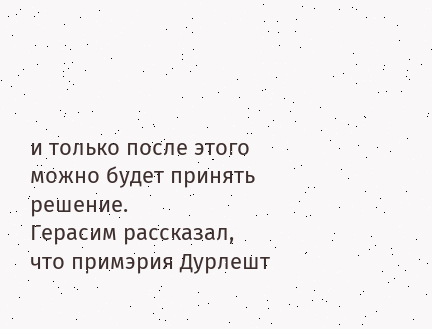и только после этого можно будет принять решение.
Герасим рассказал, что примэрия Дурлешт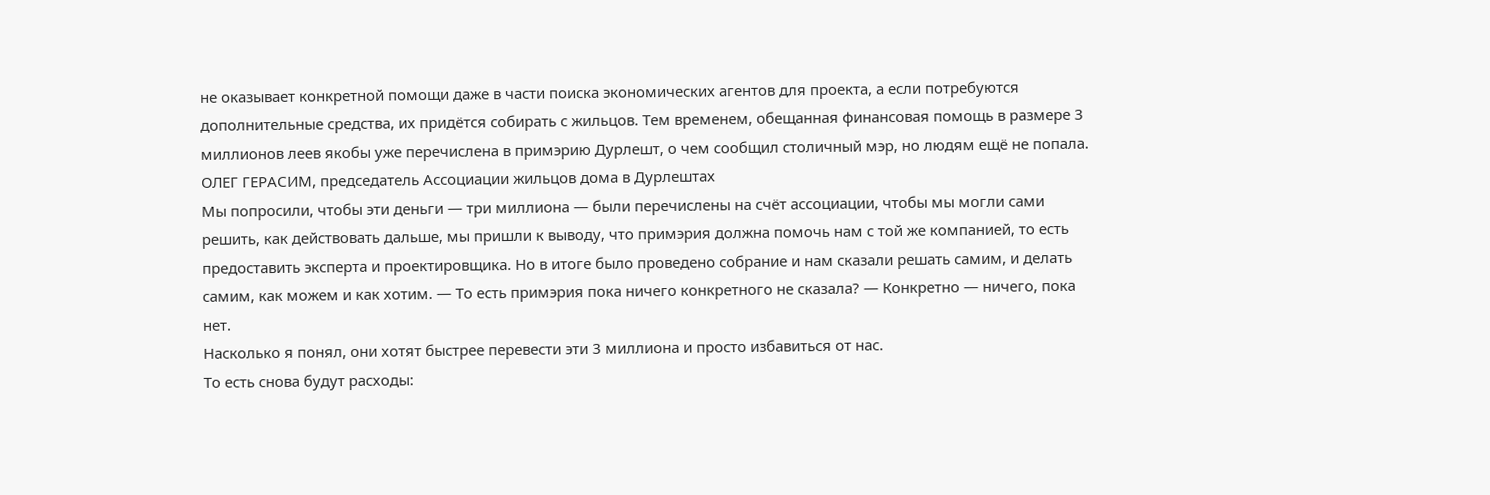не оказывает конкретной помощи даже в части поиска экономических агентов для проекта, а если потребуются дополнительные средства, их придётся собирать с жильцов. Тем временем, обещанная финансовая помощь в размере 3 миллионов леев якобы уже перечислена в примэрию Дурлешт, о чем сообщил столичный мэр, но людям ещё не попала.
ОЛЕГ ГЕРАСИМ, председатель Ассоциации жильцов дома в Дурлештах
Мы попросили, чтобы эти деньги — три миллиона — были перечислены на счёт ассоциации, чтобы мы могли сами решить, как действовать дальше, мы пришли к выводу, что примэрия должна помочь нам с той же компанией, то есть предоставить эксперта и проектировщика. Но в итоге было проведено собрание и нам сказали решать самим, и делать самим, как можем и как хотим. — То есть примэрия пока ничего конкретного не сказала? — Конкретно — ничего, пока нет.
Насколько я понял, они хотят быстрее перевести эти 3 миллиона и просто избавиться от нас.
То есть снова будут расходы: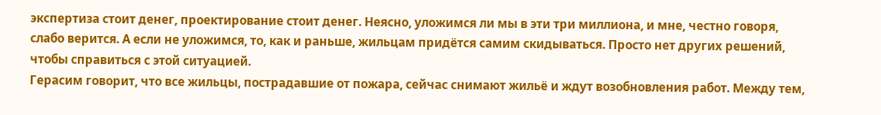экспертиза стоит денег, проектирование стоит денег. Неясно, уложимся ли мы в эти три миллиона, и мне, честно говоря, слабо верится. А если не уложимся, то, как и раньше, жильцам придётся самим скидываться. Просто нет других решений, чтобы справиться с этой ситуацией.
Герасим говорит, что все жильцы, пострадавшие от пожара, сейчас снимают жильё и ждут возобновления работ. Между тем,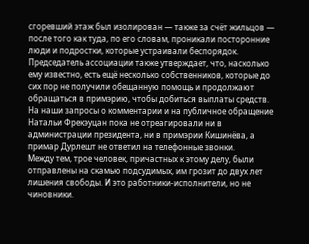сгоревший этаж был изолирован — также за счёт жильцов — после того как туда, по его словам, проникали посторонние люди и подростки, которые устраивали беспорядок.
Председатель ассоциации также утверждает, что, насколько ему известно, есть ещё несколько собственников, которые до сих пор не получили обещанную помощь и продолжают обращаться в примэрию, чтобы добиться выплаты средств.
На наши запросы о комментарии и на публичное обращение Натальи Фрекэуцан пока не отреагировали ни в администрации президента, ни в примэрии Кишинёва, а примар Дурлешт не ответил на телефонные звонки.
Между тем, трое человек, причастных к этому делу, были отправлены на скамью подсудимых, им грозит до двух лет лишения свободы. И это работники-исполнители, но не чиновники.